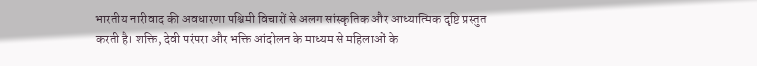भारतीय नारीवाद की अवधारणा पश्चिमी विचारों से अलग सांस्कृतिक और आध्यात्मिक दृष्टि प्रस्तुत करती है। शक्ति, देवी परंपरा और भक्ति आंदोलन के माध्यम से महिलाओं के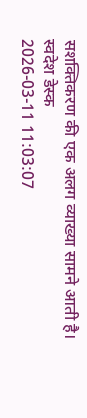सशक्तिकरण की एक अलग व्याख्या सामने आती है।
स्वदेश डेस्क
2026-03-11 11:03:07